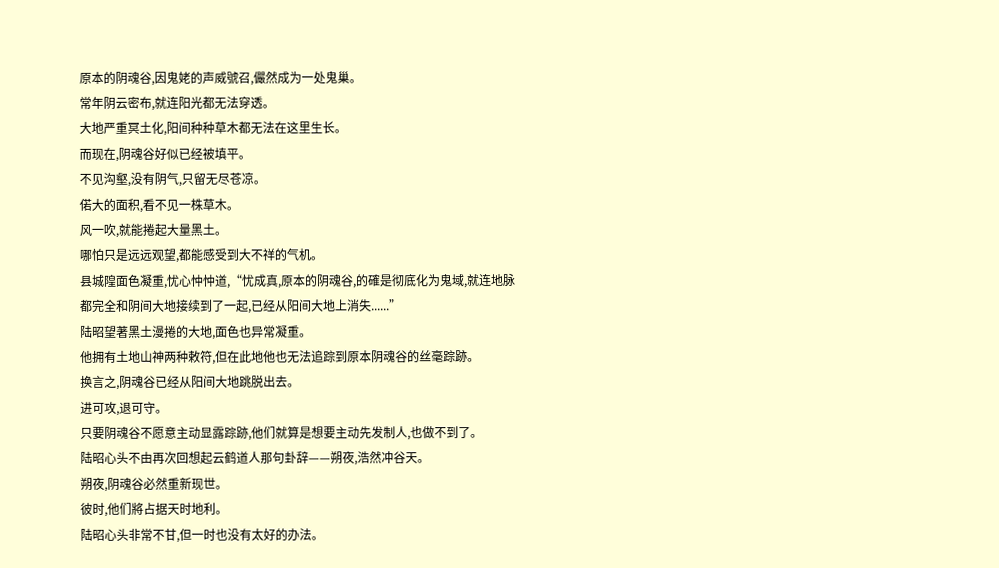原本的阴魂谷,因鬼姥的声威號召,儼然成为一处鬼巢。
常年阴云密布,就连阳光都无法穿透。
大地严重冥土化,阳间种种草木都无法在这里生长。
而现在,阴魂谷好似已经被填平。
不见沟壑,没有阴气,只留无尽苍凉。
偌大的面积,看不见一株草木。
风一吹,就能捲起大量黑土。
哪怕只是远远观望,都能感受到大不祥的气机。
县城隍面色凝重,忧心忡忡道,“忧成真,原本的阴魂谷,的確是彻底化为鬼域,就连地脉都完全和阴间大地接续到了一起,已经从阳间大地上消失......”
陆昭望著黑土漫捲的大地,面色也异常凝重。
他拥有土地山神两种敕符,但在此地他也无法追踪到原本阴魂谷的丝毫踪跡。
换言之,阴魂谷已经从阳间大地跳脱出去。
进可攻,退可守。
只要阴魂谷不愿意主动显露踪跡,他们就算是想要主动先发制人,也做不到了。
陆昭心头不由再次回想起云鹤道人那句卦辞——朔夜,浩然冲谷天。
朔夜,阴魂谷必然重新现世。
彼时,他们將占据天时地利。
陆昭心头非常不甘,但一时也没有太好的办法。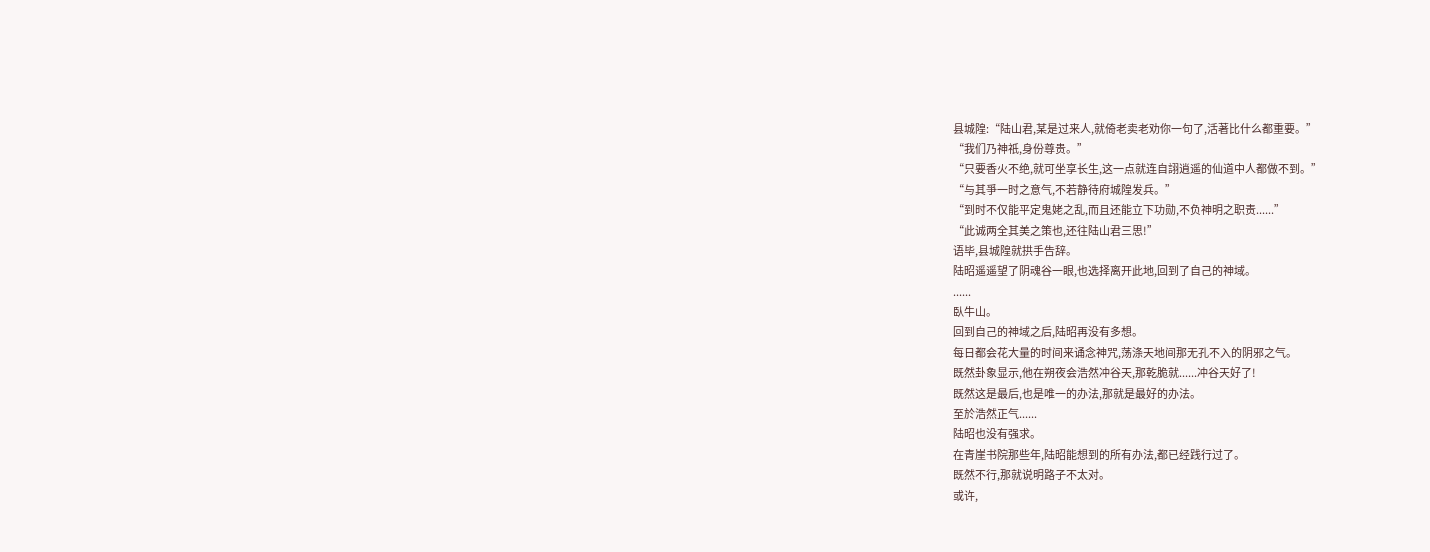县城隍:“陆山君,某是过来人,就倚老卖老劝你一句了,活著比什么都重要。”
“我们乃神祇,身份尊贵。”
“只要香火不绝,就可坐享长生,这一点就连自詡逍遥的仙道中人都做不到。”
“与其爭一时之意气,不若静待府城隍发兵。”
“到时不仅能平定鬼姥之乱,而且还能立下功勋,不负神明之职责......”
“此诚两全其美之策也,还往陆山君三思!”
语毕,县城隍就拱手告辞。
陆昭遥遥望了阴魂谷一眼,也选择离开此地,回到了自己的神域。
......
臥牛山。
回到自己的神域之后,陆昭再没有多想。
每日都会花大量的时间来诵念神咒,荡涤天地间那无孔不入的阴邪之气。
既然卦象显示,他在朔夜会浩然冲谷天,那乾脆就......冲谷天好了!
既然这是最后,也是唯一的办法,那就是最好的办法。
至於浩然正气......
陆昭也没有强求。
在青崖书院那些年,陆昭能想到的所有办法,都已经践行过了。
既然不行,那就说明路子不太对。
或许,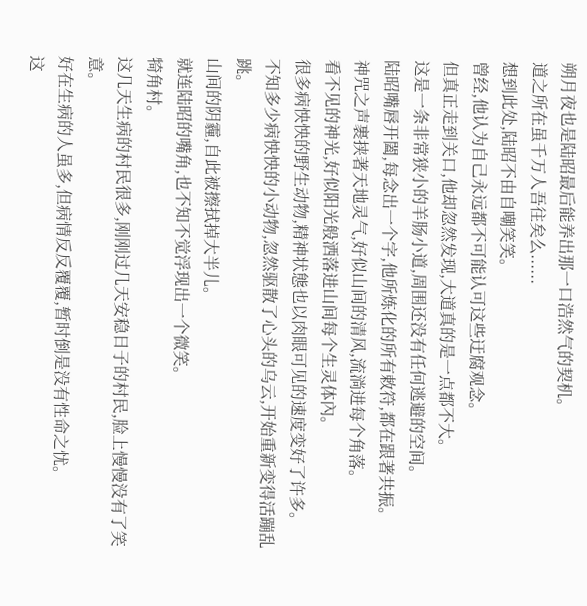朔月夜也是陆昭最后能养出那一口浩然气的契机。
道之所在虽千万人吾往矣么......
想到此处,陆昭不由自嘲笑笑。
曾经,他认为自己永远都不可能认可这些迂腐观念。
但真正走到关口,他却忽然发现,大道真的是一点都不大。
这是一条非常狭小的羊肠小道,周围还没有任何逃避的空间。
陆昭嘴唇开闔,每念出一个字,他所炼化的所有敕符,都在跟著共振。
神咒之声裹挟著天地灵气,好似山间的清风,流淌进每个角落。
看不见的神光,好似阳光般洒落进山间每个生灵体內。
很多病怏怏的野生动物,精神状態也以肉眼可见的速度变好了许多。
不知多少病怏怏的小动物,忽然驱散了心头的乌云,开始重新变得活蹦乱跳。
山间的阴霾,自此被擦拭掉大半儿。
就连陆昭的嘴角,也不知不觉浮现出一个微笑。
犄角村。
这几天生病的村民很多,刚刚过几天安稳日子的村民,脸上慢慢没有了笑意。
好在生病的人虽多,但病情反反覆覆,暂时倒是没有性命之忧。
这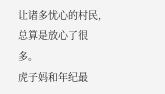让诸多忧心的村民,总算是放心了很多。
虎子妈和年纪最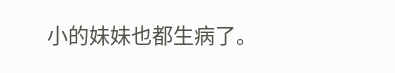小的妹妹也都生病了。